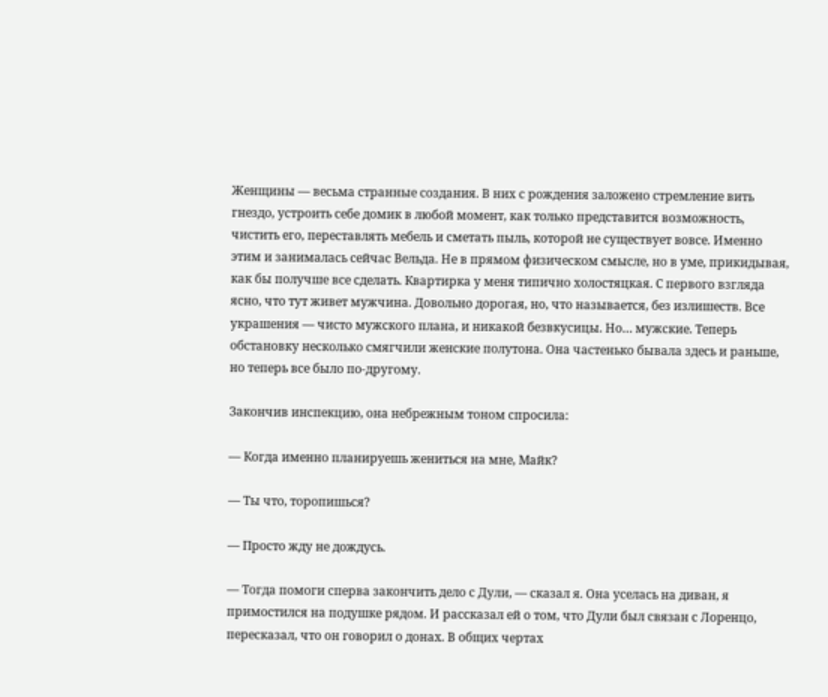Женщины — весьма странные создания. В них с рождения заложено стремление вить гнездо, устроить себе домик в любой момент, как только представится возможность, чистить его, переставлять мебель и сметать пыль, которой не существует вовсе. Именно этим и занималась сейчас Вельда. Не в прямом физическом смысле, но в уме, прикидывая, как бы получше все сделать. Квартирка у меня типично холостяцкая. С первого взгляда ясно, что тут живет мужчина. Довольно дорогая, но, что называется, без излишеств. Все украшения — чисто мужского плана, и никакой безвкусицы. Но… мужские. Теперь обстановку несколько смягчили женские полутона. Она частенько бывала здесь и раньше, но теперь все было по-другому.

Закончив инспекцию, она небрежным тоном спросила:

— Когда именно планируешь жениться на мне, Майк?

— Ты что, торопишься?

— Просто жду не дождусь.

— Тогда помоги сперва закончить дело с Дули, — сказал я. Она уселась на диван, я примостился на подушке рядом. И рассказал ей о том, что Дули был связан с Лоренцо, пересказал, что он говорил о донах. В общих чертах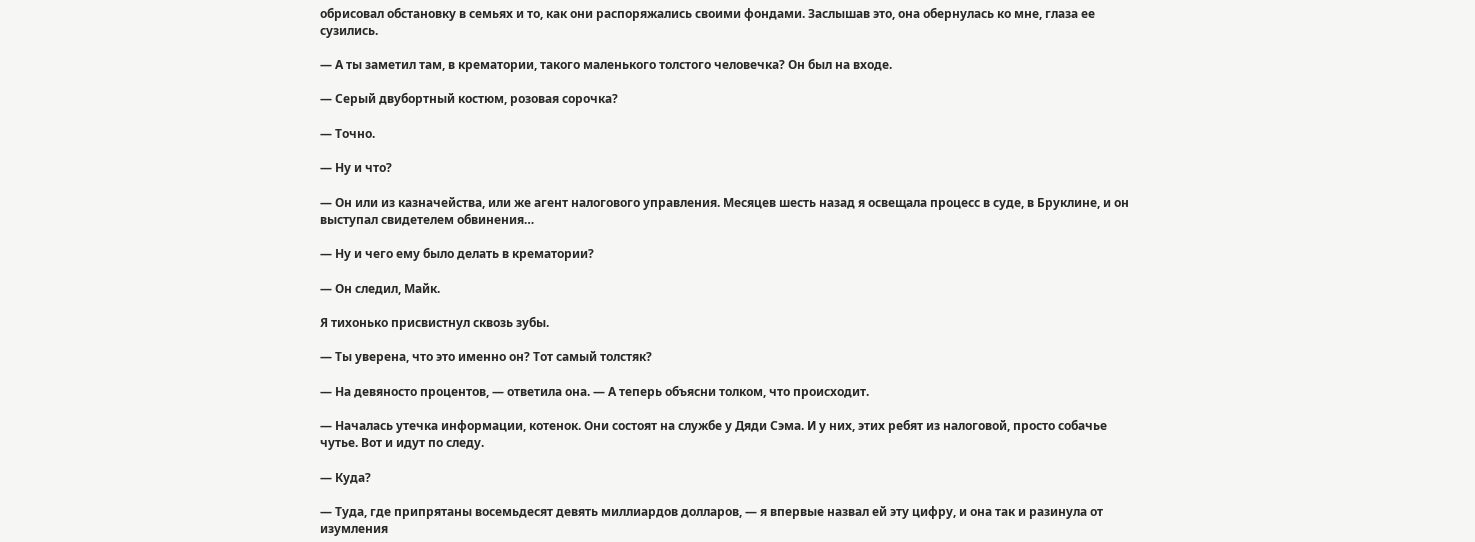обрисовал обстановку в семьях и то, как они распоряжались своими фондами. Заслышав это, она обернулась ко мне, глаза ее сузились.

— А ты заметил там, в крематории, такого маленького толстого человечка? Он был на входе.

— Серый двубортный костюм, розовая сорочка?

— Точно.

— Ну и что?

— Он или из казначейства, или же агент налогового управления. Месяцев шесть назад я освещала процесс в суде, в Бруклине, и он выступал свидетелем обвинения…

— Ну и чего ему было делать в крематории?

— Он следил, Майк.

Я тихонько присвистнул сквозь зубы.

— Ты уверена, что это именно он? Тот самый толстяк?

— На девяносто процентов, — ответила она. — А теперь объясни толком, что происходит.

— Началась утечка информации, котенок. Они состоят на службе у Дяди Сэма. И у них, этих ребят из налоговой, просто собачье чутье. Вот и идут по следу.

— Куда?

— Туда, где припрятаны восемьдесят девять миллиардов долларов, — я впервые назвал ей эту цифру, и она так и разинула от изумления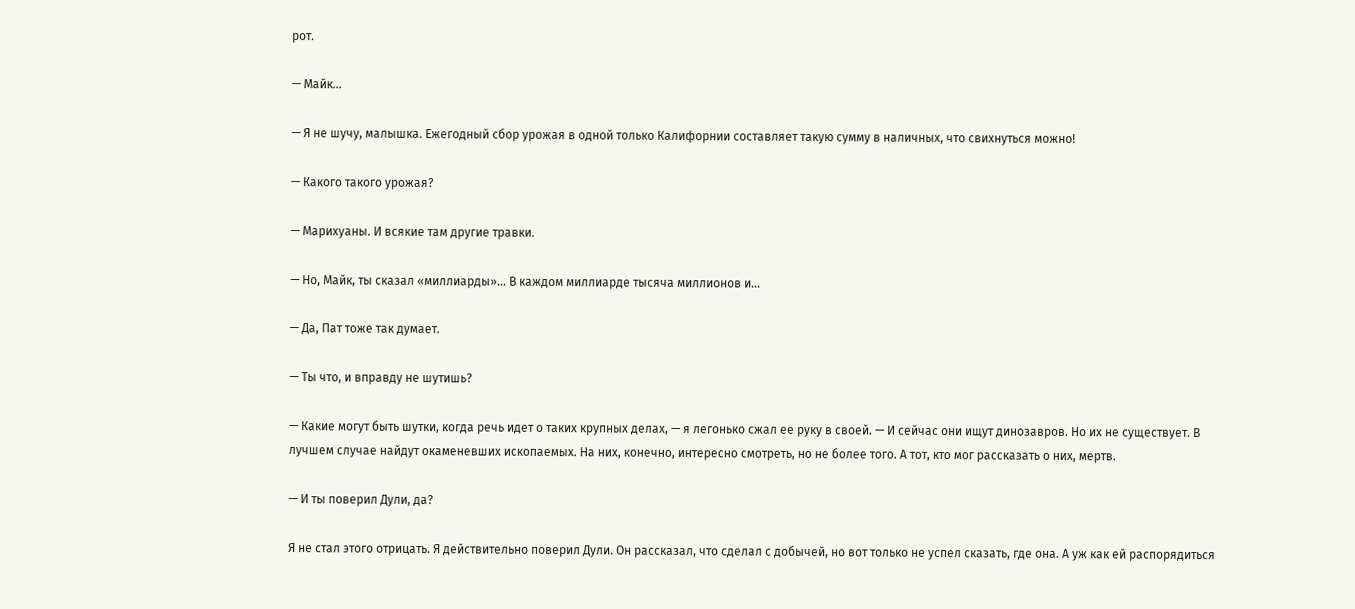рот.

— Майк…

— Я не шучу, малышка. Ежегодный сбор урожая в одной только Калифорнии составляет такую сумму в наличных, что свихнуться можно!

— Какого такого урожая?

— Марихуаны. И всякие там другие травки.

— Но, Майк, ты сказал «миллиарды»… В каждом миллиарде тысяча миллионов и…

— Да, Пат тоже так думает.

— Ты что, и вправду не шутишь?

— Какие могут быть шутки, когда речь идет о таких крупных делах, — я легонько сжал ее руку в своей. — И сейчас они ищут динозавров. Но их не существует. В лучшем случае найдут окаменевших ископаемых. На них, конечно, интересно смотреть, но не более того. А тот, кто мог рассказать о них, мертв.

— И ты поверил Дули, да?

Я не стал этого отрицать. Я действительно поверил Дули. Он рассказал, что сделал с добычей, но вот только не успел сказать, где она. А уж как ей распорядиться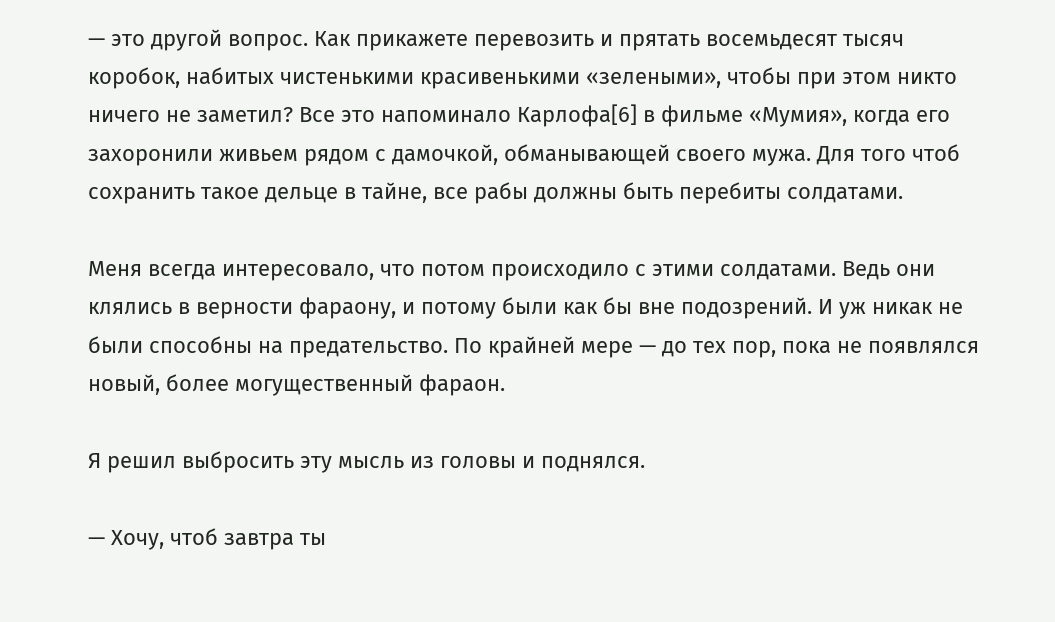— это другой вопрос. Как прикажете перевозить и прятать восемьдесят тысяч коробок, набитых чистенькими красивенькими «зелеными», чтобы при этом никто ничего не заметил? Все это напоминало Карлофа[6] в фильме «Мумия», когда его захоронили живьем рядом с дамочкой, обманывающей своего мужа. Для того чтоб сохранить такое дельце в тайне, все рабы должны быть перебиты солдатами.

Меня всегда интересовало, что потом происходило с этими солдатами. Ведь они клялись в верности фараону, и потому были как бы вне подозрений. И уж никак не были способны на предательство. По крайней мере — до тех пор, пока не появлялся новый, более могущественный фараон.

Я решил выбросить эту мысль из головы и поднялся.

— Хочу, чтоб завтра ты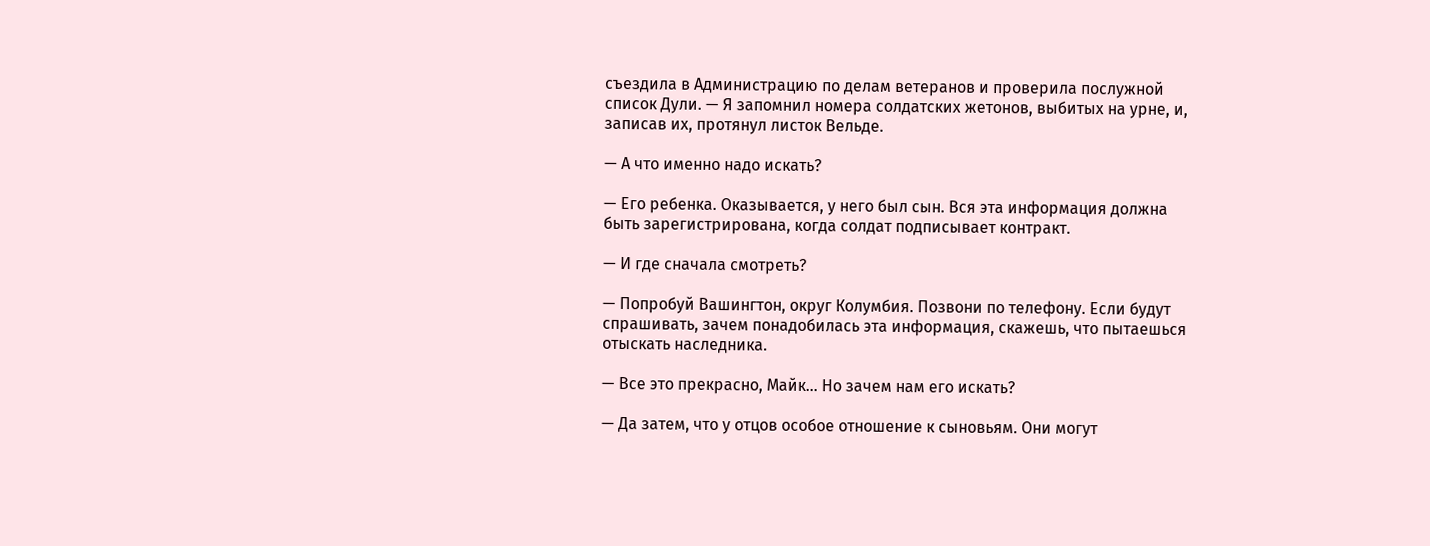съездила в Администрацию по делам ветеранов и проверила послужной список Дули. — Я запомнил номера солдатских жетонов, выбитых на урне, и, записав их, протянул листок Вельде.

— А что именно надо искать?

— Его ребенка. Оказывается, у него был сын. Вся эта информация должна быть зарегистрирована, когда солдат подписывает контракт.

— И где сначала смотреть?

— Попробуй Вашингтон, округ Колумбия. Позвони по телефону. Если будут спрашивать, зачем понадобилась эта информация, скажешь, что пытаешься отыскать наследника.

— Все это прекрасно, Майк… Но зачем нам его искать?

— Да затем, что у отцов особое отношение к сыновьям. Они могут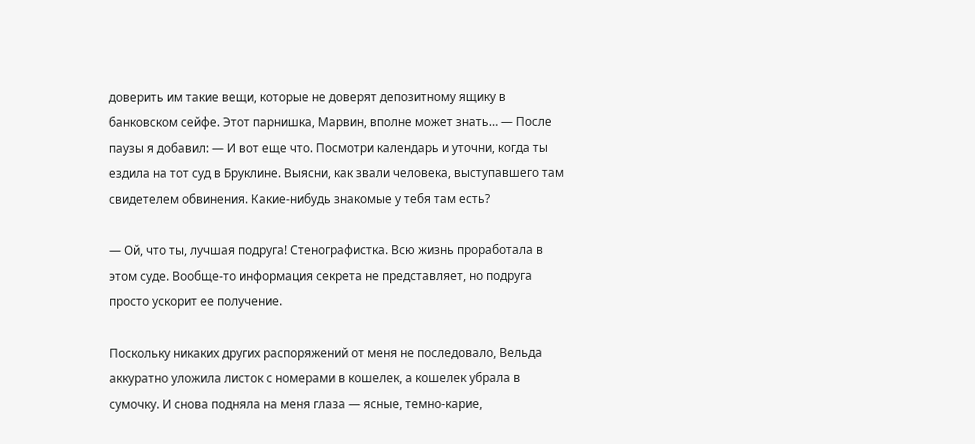доверить им такие вещи, которые не доверят депозитному ящику в банковском сейфе. Этот парнишка, Марвин, вполне может знать… — После паузы я добавил: — И вот еще что. Посмотри календарь и уточни, когда ты ездила на тот суд в Бруклине. Выясни, как звали человека, выступавшего там свидетелем обвинения. Какие-нибудь знакомые у тебя там есть?

— Ой, что ты, лучшая подруга! Стенографистка. Всю жизнь проработала в этом суде. Вообще-то информация секрета не представляет, но подруга просто ускорит ее получение.

Поскольку никаких других распоряжений от меня не последовало, Вельда аккуратно уложила листок с номерами в кошелек, а кошелек убрала в сумочку. И снова подняла на меня глаза — ясные, темно-карие,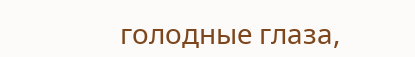голодные глаза,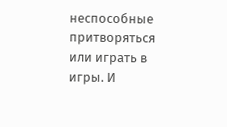неспособные притворяться или играть в игры. И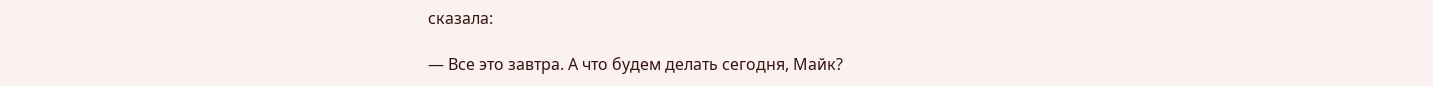сказала:

— Все это завтра. А что будем делать сегодня, Майк?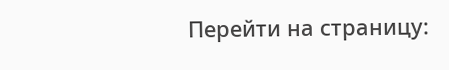Перейти на страницу: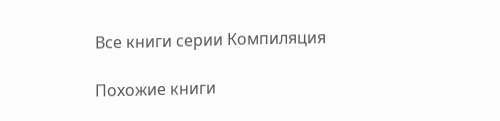Все книги серии Компиляция

Похожие книги